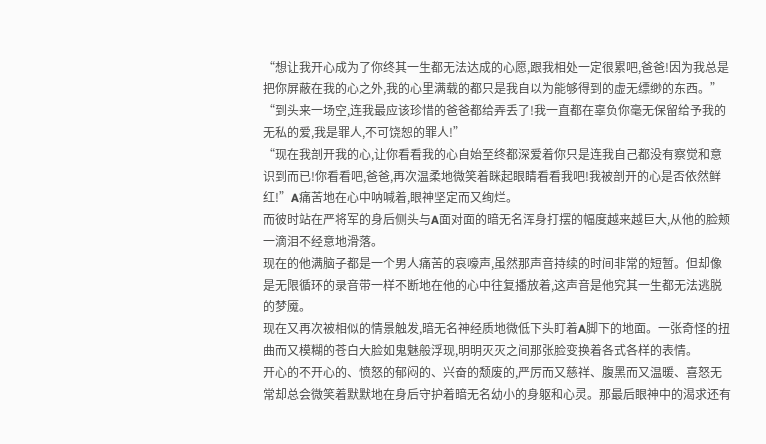“想让我开心成为了你终其一生都无法达成的心愿,跟我相处一定很累吧,爸爸!因为我总是把你屏蔽在我的心之外,我的心里满载的都只是我自以为能够得到的虚无缥缈的东西。”
“到头来一场空,连我最应该珍惜的爸爸都给弄丢了!我一直都在辜负你毫无保留给予我的无私的爱,我是罪人,不可饶恕的罪人!”
“现在我剖开我的心,让你看看我的心自始至终都深爱着你只是连我自己都没有察觉和意识到而已!你看看吧,爸爸,再次温柔地微笑着眯起眼睛看看我吧!我被剖开的心是否依然鲜红!”A痛苦地在心中呐喊着,眼神坚定而又绚烂。
而彼时站在严将军的身后侧头与A面对面的暗无名浑身打摆的幅度越来越巨大,从他的脸颊一滴泪不经意地滑落。
现在的他满脑子都是一个男人痛苦的哀嚎声,虽然那声音持续的时间非常的短暂。但却像是无限循环的录音带一样不断地在他的心中往复播放着,这声音是他究其一生都无法逃脱的梦魇。
现在又再次被相似的情景触发,暗无名神经质地微低下头盯着A脚下的地面。一张奇怪的扭曲而又模糊的苍白大脸如鬼魅般浮现,明明灭灭之间那张脸变换着各式各样的表情。
开心的不开心的、愤怒的郁闷的、兴奋的颓废的,严厉而又慈祥、腹黑而又温暖、喜怒无常却总会微笑着默默地在身后守护着暗无名幼小的身躯和心灵。那最后眼神中的渴求还有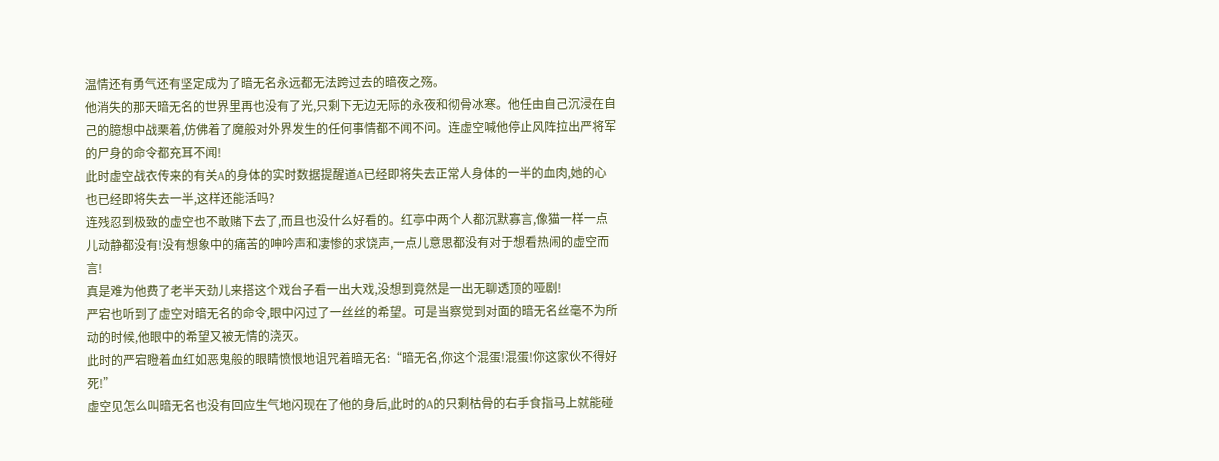温情还有勇气还有坚定成为了暗无名永远都无法跨过去的暗夜之殇。
他消失的那天暗无名的世界里再也没有了光,只剩下无边无际的永夜和彻骨冰寒。他任由自己沉浸在自己的臆想中战栗着,仿佛着了魔般对外界发生的任何事情都不闻不问。连虚空喊他停止风阵拉出严将军的尸身的命令都充耳不闻!
此时虚空战衣传来的有关A的身体的实时数据提醒道A已经即将失去正常人身体的一半的血肉,她的心也已经即将失去一半,这样还能活吗?
连残忍到极致的虚空也不敢赌下去了,而且也没什么好看的。红亭中两个人都沉默寡言,像猫一样一点儿动静都没有!没有想象中的痛苦的呻吟声和凄惨的求饶声,一点儿意思都没有对于想看热闹的虚空而言!
真是难为他费了老半天劲儿来搭这个戏台子看一出大戏,没想到竟然是一出无聊透顶的哑剧!
严宕也听到了虚空对暗无名的命令,眼中闪过了一丝丝的希望。可是当察觉到对面的暗无名丝毫不为所动的时候,他眼中的希望又被无情的浇灭。
此时的严宕瞪着血红如恶鬼般的眼睛愤恨地诅咒着暗无名:“暗无名,你这个混蛋!混蛋!你这家伙不得好死!”
虚空见怎么叫暗无名也没有回应生气地闪现在了他的身后,此时的A的只剩枯骨的右手食指马上就能碰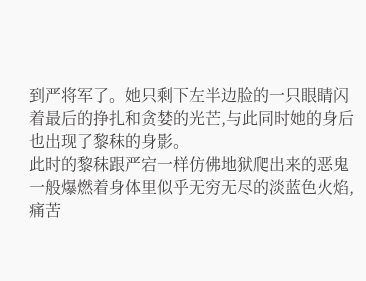到严将军了。她只剩下左半边脸的一只眼睛闪着最后的挣扎和贪婪的光芒,与此同时她的身后也出现了黎秣的身影。
此时的黎秣跟严宕一样仿佛地狱爬出来的恶鬼一般爆燃着身体里似乎无穷无尽的淡蓝色火焰,痛苦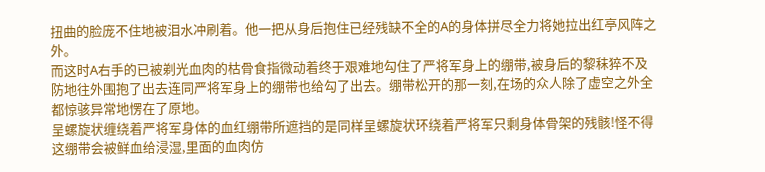扭曲的脸庞不住地被泪水冲刷着。他一把从身后抱住已经残缺不全的A的身体拼尽全力将她拉出红亭风阵之外。
而这时A右手的已被剃光血肉的枯骨食指微动着终于艰难地勾住了严将军身上的绷带,被身后的黎秣猝不及防地往外围抱了出去连同严将军身上的绷带也给勾了出去。绷带松开的那一刻,在场的众人除了虚空之外全都惊骇异常地愣在了原地。
呈螺旋状缠绕着严将军身体的血红绷带所遮挡的是同样呈螺旋状环绕着严将军只剩身体骨架的残骸!怪不得这绷带会被鲜血给浸湿,里面的血肉仿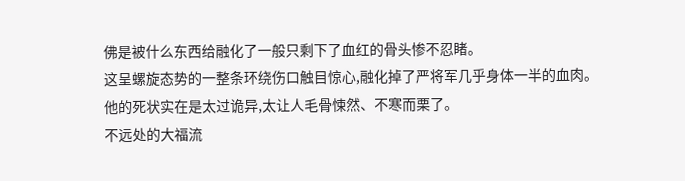佛是被什么东西给融化了一般只剩下了血红的骨头惨不忍睹。
这呈螺旋态势的一整条环绕伤口触目惊心,融化掉了严将军几乎身体一半的血肉。他的死状实在是太过诡异,太让人毛骨悚然、不寒而栗了。
不远处的大福流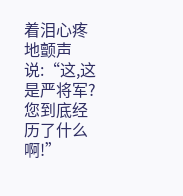着泪心疼地颤声说:“这,这是严将军?您到底经历了什么啊!”